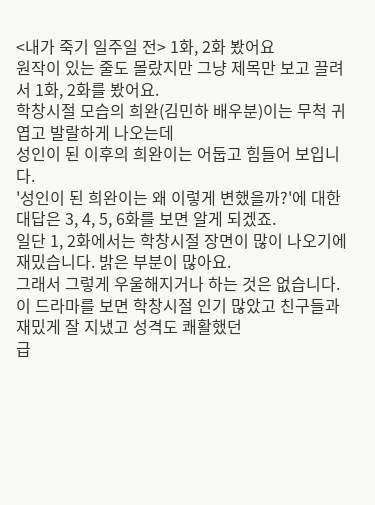<내가 죽기 일주일 전> 1화, 2화 봤어요
원작이 있는 줄도 몰랐지만 그냥 제목만 보고 끌려서 1화, 2화를 봤어요.
학창시절 모습의 희완(김민하 배우분)이는 무척 귀엽고 발랄하게 나오는데
성인이 된 이후의 희완이는 어둡고 힘들어 보입니다.
'성인이 된 희완이는 왜 이렇게 변했을까?'에 대한 대답은 3, 4, 5, 6화를 보면 알게 되겠죠.
일단 1, 2화에서는 학창시절 장면이 많이 나오기에 재밌습니다. 밝은 부분이 많아요.
그래서 그렇게 우울해지거나 하는 것은 없습니다.
이 드라마를 보면 학창시절 인기 많았고 친구들과 재밌게 잘 지냈고 성격도 쾌활했던
급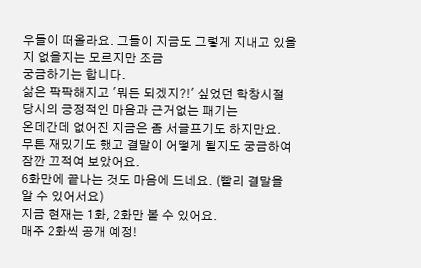우들이 떠올라요. 그들이 지금도 그렇게 지내고 있을지 없을지는 모르지만 조금
궁금하기는 합니다.
삶은 팍팍해지고 '뭐든 되겠지?!' 싶었던 학창시절 당시의 긍정적인 마음과 근거없는 패기는
온데간데 없어진 지금은 좀 서글프기도 하지만요.
무튼 재밌기도 했고 결말이 어떻게 될지도 궁금하여 잠깐 끄적여 보았어요.
6화만에 끝나는 것도 마음에 드네요. (빨리 결말을 알 수 있어서요)
지금 현재는 1화, 2화만 볼 수 있어요.
매주 2화씩 공개 예정!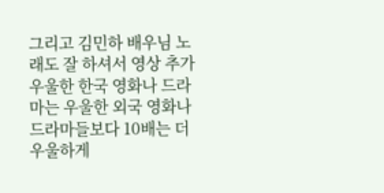그리고 김민하 배우님 노래도 잘 하셔서 영상 추가
우울한 한국 영화나 드라마는 우울한 외국 영화나 드라마들보다 10배는 더 우울하게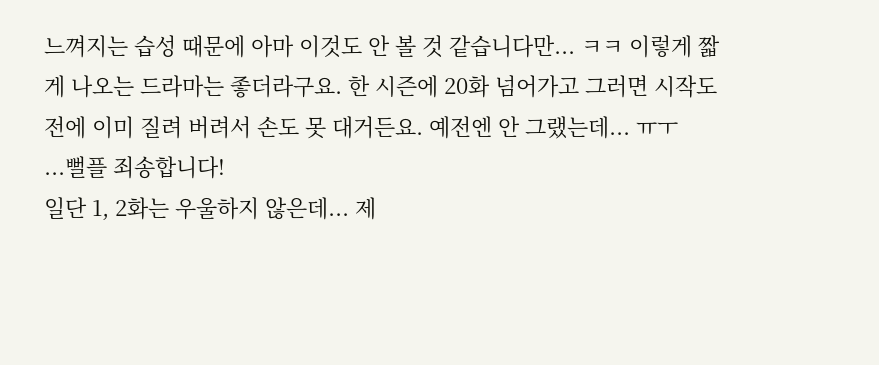느껴지는 습성 때문에 아마 이것도 안 볼 것 같습니다만... ㅋㅋ 이렇게 짧게 나오는 드라마는 좋더라구요. 한 시즌에 20화 넘어가고 그러면 시작도 전에 이미 질려 버려서 손도 못 대거든요. 예전엔 안 그랬는데... ㅠㅜ
...뻘플 죄송합니다!
일단 1, 2화는 우울하지 않은데... 제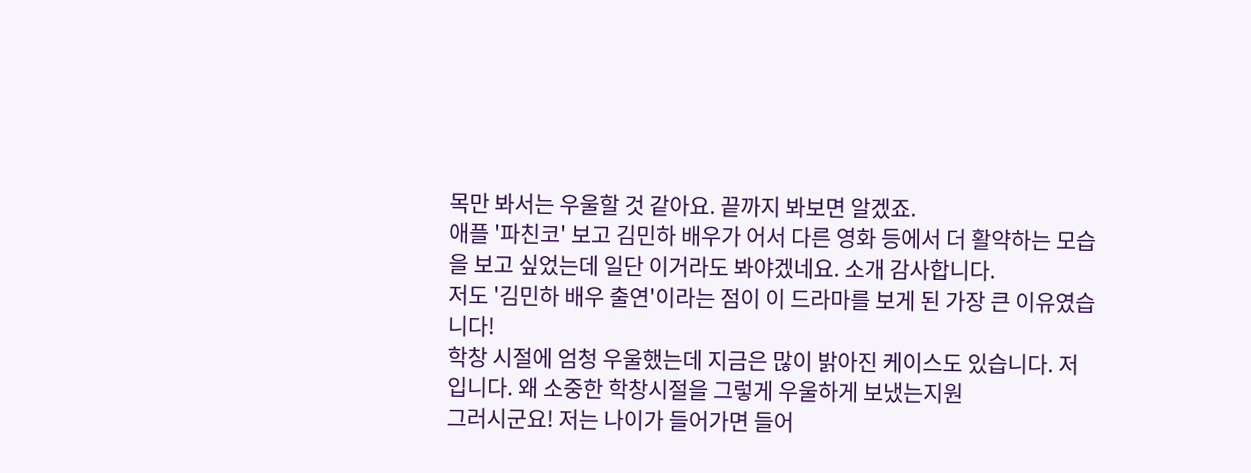목만 봐서는 우울할 것 같아요. 끝까지 봐보면 알겠죠.
애플 '파친코' 보고 김민하 배우가 어서 다른 영화 등에서 더 활약하는 모습을 보고 싶었는데 일단 이거라도 봐야겠네요. 소개 감사합니다.
저도 '김민하 배우 출연'이라는 점이 이 드라마를 보게 된 가장 큰 이유였습니다!
학창 시절에 엄청 우울했는데 지금은 많이 밝아진 케이스도 있습니다. 저입니다. 왜 소중한 학창시절을 그렇게 우울하게 보냈는지원
그러시군요! 저는 나이가 들어가면 들어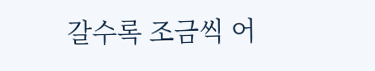갈수록 조금씩 어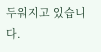두워지고 있습니다.